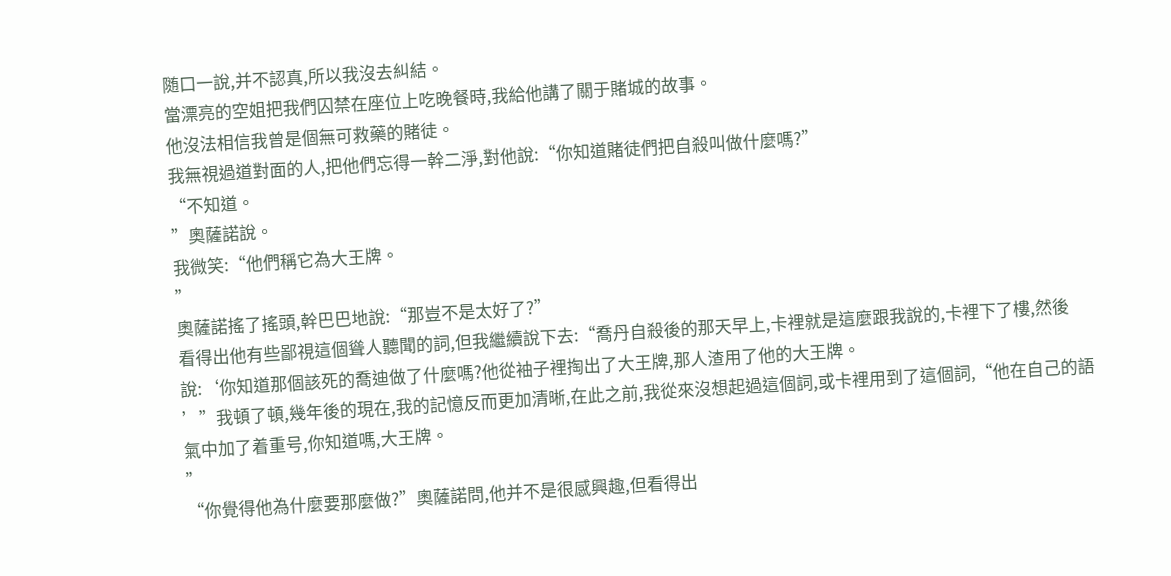随口一說,并不認真,所以我沒去糾結。
當漂亮的空姐把我們囚禁在座位上吃晚餐時,我給他講了關于賭城的故事。
他沒法相信我曾是個無可救藥的賭徒。
我無視過道對面的人,把他們忘得一幹二淨,對他說:“你知道賭徒們把自殺叫做什麼嗎?”
“不知道。
”奧薩諾說。
我微笑:“他們稱它為大王牌。
”
奧薩諾搖了搖頭,幹巴巴地說:“那豈不是太好了?”
看得出他有些鄙視這個聳人聽聞的詞,但我繼續說下去:“喬丹自殺後的那天早上,卡裡就是這麼跟我說的,卡裡下了樓,然後說:‘你知道那個該死的喬迪做了什麼嗎?他從袖子裡掏出了大王牌,那人渣用了他的大王牌。
’”我頓了頓,幾年後的現在,我的記憶反而更加清晰,在此之前,我從來沒想起過這個詞,或卡裡用到了這個詞,“他在自己的語氣中加了着重号,你知道嗎,大王牌。
”
“你覺得他為什麼要那麼做?”奧薩諾問,他并不是很感興趣,但看得出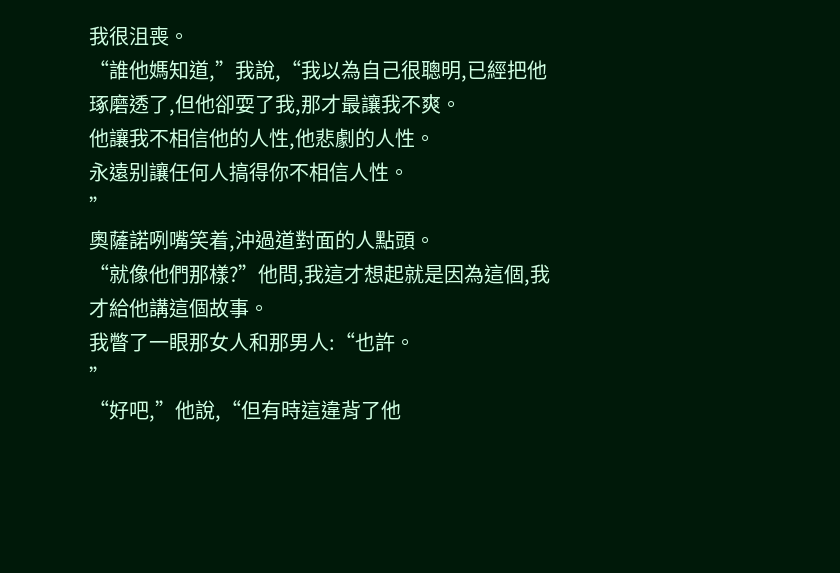我很沮喪。
“誰他媽知道,”我說,“我以為自己很聰明,已經把他琢磨透了,但他卻耍了我,那才最讓我不爽。
他讓我不相信他的人性,他悲劇的人性。
永遠别讓任何人搞得你不相信人性。
”
奧薩諾咧嘴笑着,沖過道對面的人點頭。
“就像他們那樣?”他問,我這才想起就是因為這個,我才給他講這個故事。
我瞥了一眼那女人和那男人:“也許。
”
“好吧,”他說,“但有時這違背了他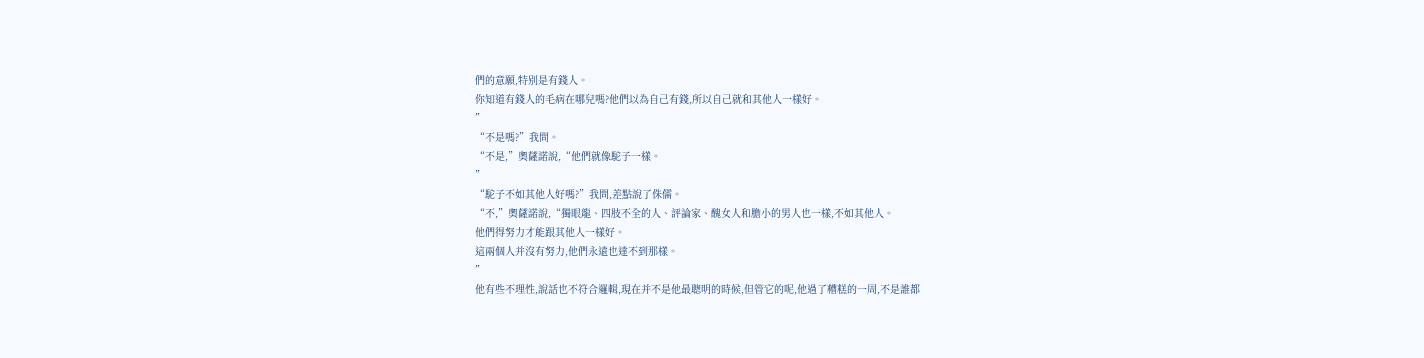們的意願,特别是有錢人。
你知道有錢人的毛病在哪兒嗎?他們以為自己有錢,所以自己就和其他人一樣好。
”
“不是嗎?”我問。
“不是,”奧薩諾說,“他們就像駝子一樣。
”
“駝子不如其他人好嗎?”我問,差點說了侏儒。
“不,”奧薩諾說,“獨眼龍、四肢不全的人、評論家、醜女人和膽小的男人也一樣,不如其他人。
他們得努力才能跟其他人一樣好。
這兩個人并沒有努力,他們永遠也達不到那樣。
”
他有些不理性,說話也不符合邏輯,現在并不是他最聰明的時候,但管它的呢,他過了糟糕的一周,不是誰都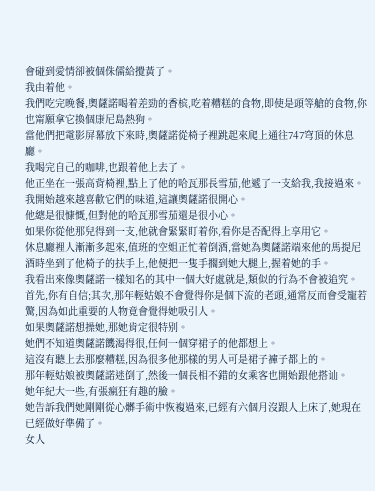會碰到愛情卻被個侏儒給攪黃了。
我由着他。
我們吃完晚餐,奧薩諾喝着差勁的香槟,吃着糟糕的食物,即使是頭等艙的食物,你也甯願拿它換個康尼島熱狗。
當他們把電影屏幕放下來時,奧薩諾從椅子裡跳起來爬上通往747穹頂的休息廳。
我喝完自己的咖啡,也跟着他上去了。
他正坐在一張高背椅裡,點上了他的哈瓦那長雪茄,他遞了一支給我,我接過來。
我開始越來越喜歡它們的味道,這讓奧薩諾很開心。
他總是很慷慨,但對他的哈瓦那雪茄還是很小心。
如果你從他那兒得到一支,他就會緊緊盯着你,看你是否配得上享用它。
休息廳裡人漸漸多起來,值班的空姐正忙着倒酒,當她為奧薩諾端來他的馬提尼酒時坐到了他椅子的扶手上,他便把一隻手擱到她大腿上,握着她的手。
我看出來像奧薩諾一樣知名的其中一個大好處就是,類似的行為不會被追究。
首先,你有自信;其次,那年輕姑娘不會覺得你是個下流的老頭,通常反而會受寵若驚,因為如此重要的人物竟會覺得她吸引人。
如果奧薩諾想操她,那她肯定很特别。
她們不知道奧薩諾饑渴得很,任何一個穿裙子的他都想上。
這沒有聽上去那麼糟糕,因為很多他那樣的男人可是裙子褲子都上的。
那年輕姑娘被奧薩諾迷倒了,然後一個長相不錯的女乘客也開始跟他搭讪。
她年紀大一些,有張瘋狂有趣的臉。
她告訴我們她剛剛從心髒手術中恢複過來,已經有六個月沒跟人上床了,她現在已經做好準備了。
女人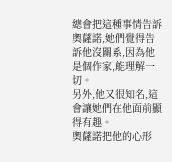總會把這種事情告訴奧薩諾,她們覺得告訴他沒關系,因為他是個作家,能理解一切。
另外,他又很知名,這會讓她們在他面前顯得有趣。
奧薩諾把他的心形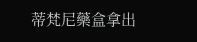蒂梵尼藥盒拿出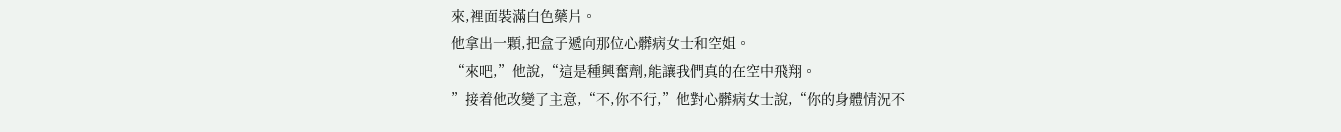來,裡面裝滿白色藥片。
他拿出一顆,把盒子遞向那位心髒病女士和空姐。
“來吧,”他說,“這是種興奮劑,能讓我們真的在空中飛翔。
”接着他改變了主意,“不,你不行,”他對心髒病女士說,“你的身體情況不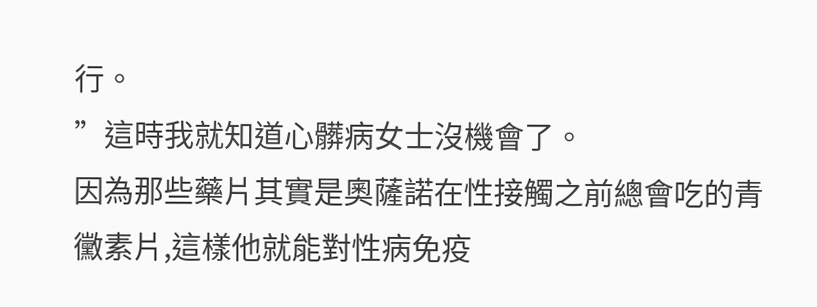行。
”這時我就知道心髒病女士沒機會了。
因為那些藥片其實是奧薩諾在性接觸之前總會吃的青黴素片,這樣他就能對性病免疫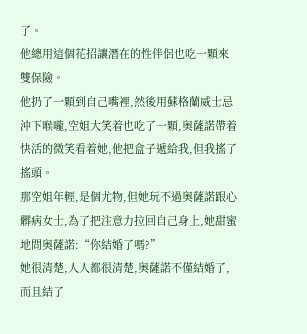了。
他總用這個花招讓潛在的性伴侶也吃一顆來雙保險。
他扔了一顆到自己嘴裡,然後用蘇格蘭威士忌沖下喉嚨,空姐大笑着也吃了一顆,奧薩諾帶着快活的微笑看着她,他把盒子遞給我,但我搖了搖頭。
那空姐年輕,是個尤物,但她玩不過奧薩諾跟心髒病女士,為了把注意力拉回自己身上,她甜蜜地問奧薩諾:“你結婚了嗎?”
她很清楚,人人都很清楚,奧薩諾不僅結婚了,而且結了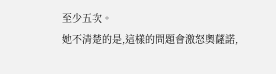至少五次。
她不清楚的是,這樣的問題會激怒奧薩諾,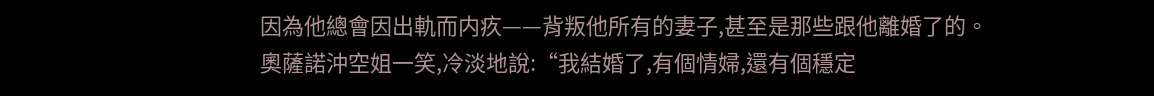因為他總會因出軌而内疚——背叛他所有的妻子,甚至是那些跟他離婚了的。
奧薩諾沖空姐一笑,冷淡地說:“我結婚了,有個情婦,還有個穩定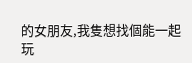的女朋友,我隻想找個能一起玩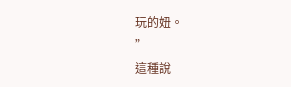玩的妞。
”
這種說